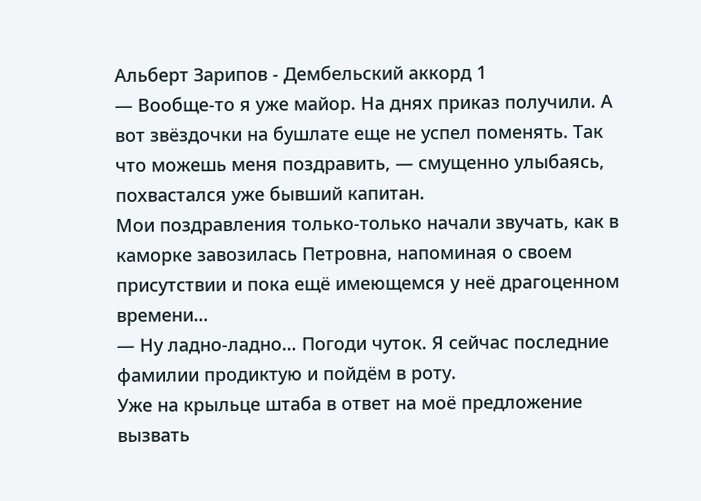Альберт Зарипов - Дембельский аккорд 1
— Вообще-то я уже майор. На днях приказ получили. А вот звёздочки на бушлате еще не успел поменять. Так что можешь меня поздравить, — смущенно улыбаясь, похвастался уже бывший капитан.
Мои поздравления только-только начали звучать, как в каморке завозилась Петровна, напоминая о своем присутствии и пока ещё имеющемся у неё драгоценном времени…
— Ну ладно-ладно… Погоди чуток. Я сейчас последние фамилии продиктую и пойдём в роту.
Уже на крыльце штаба в ответ на моё предложение вызвать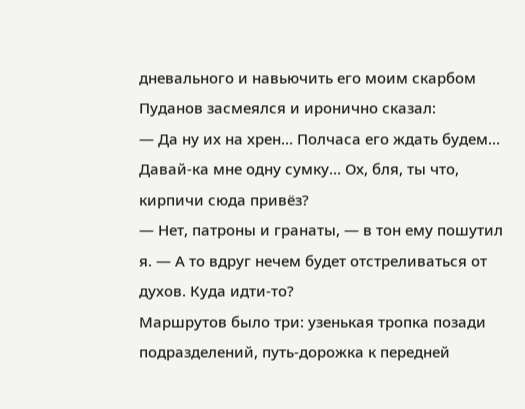дневального и навьючить его моим скарбом Пуданов засмеялся и иронично сказал:
— Да ну их на хрен… Полчаса его ждать будем… Давай-ка мне одну сумку… Ох, бля, ты что, кирпичи сюда привёз?
— Нет, патроны и гранаты, — в тон ему пошутил я. — А то вдруг нечем будет отстреливаться от духов. Куда идти-то?
Маршрутов было три: узенькая тропка позади подразделений, путь-дорожка к передней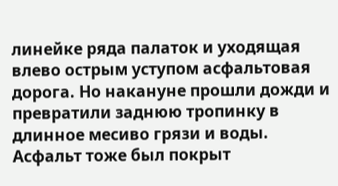линейке ряда палаток и уходящая влево острым уступом асфальтовая дорога. Но накануне прошли дожди и превратили заднюю тропинку в длинное месиво грязи и воды. Асфальт тоже был покрыт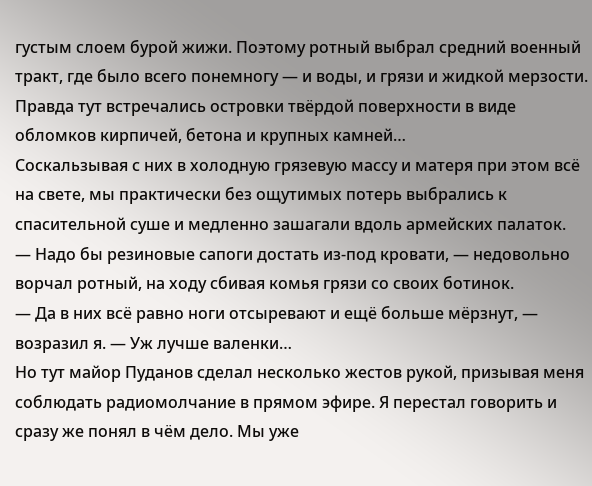густым слоем бурой жижи. Поэтому ротный выбрал средний военный тракт, где было всего понемногу — и воды, и грязи и жидкой мерзости. Правда тут встречались островки твёрдой поверхности в виде обломков кирпичей, бетона и крупных камней…
Соскальзывая с них в холодную грязевую массу и матеря при этом всё на свете, мы практически без ощутимых потерь выбрались к спасительной суше и медленно зашагали вдоль армейских палаток.
— Надо бы резиновые сапоги достать из-под кровати, — недовольно ворчал ротный, на ходу сбивая комья грязи со своих ботинок.
— Да в них всё равно ноги отсыревают и ещё больше мёрзнут, — возразил я. — Уж лучше валенки…
Но тут майор Пуданов сделал несколько жестов рукой, призывая меня соблюдать радиомолчание в прямом эфире. Я перестал говорить и сразу же понял в чём дело. Мы уже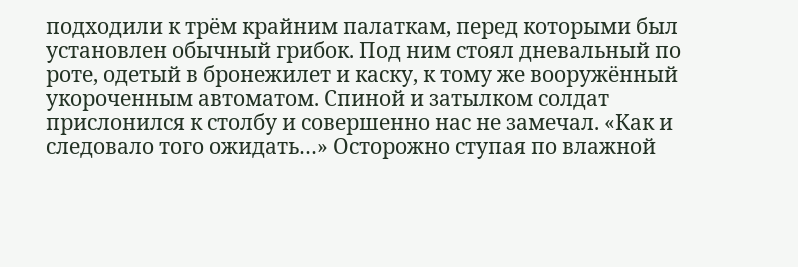подходили к трём крайним палаткам, перед которыми был установлен обычный грибок. Под ним стоял дневальный по роте, одетый в бронежилет и каску, к тому же вооружённый укороченным автоматом. Спиной и затылком солдат прислонился к столбу и совершенно нас не замечал. «Как и следовало того ожидать…» Осторожно ступая по влажной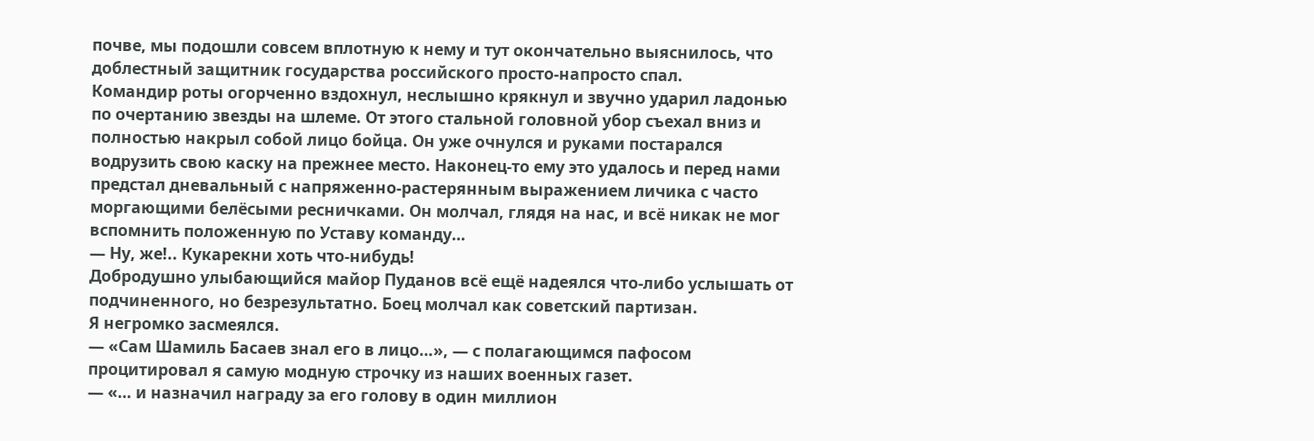почве, мы подошли совсем вплотную к нему и тут окончательно выяснилось, что доблестный защитник государства российского просто-напросто спал.
Командир роты огорченно вздохнул, неслышно крякнул и звучно ударил ладонью по очертанию звезды на шлеме. От этого стальной головной убор съехал вниз и полностью накрыл собой лицо бойца. Он уже очнулся и руками постарался водрузить свою каску на прежнее место. Наконец-то ему это удалось и перед нами предстал дневальный с напряженно-растерянным выражением личика с часто моргающими белёсыми ресничками. Он молчал, глядя на нас, и всё никак не мог вспомнить положенную по Уставу команду…
— Ну, же!.. Кукарекни хоть что-нибудь!
Добродушно улыбающийся майор Пуданов всё ещё надеялся что-либо услышать от подчиненного, но безрезультатно. Боец молчал как советский партизан.
Я негромко засмеялся.
— «Сам Шамиль Басаев знал его в лицо…», — с полагающимся пафосом процитировал я самую модную строчку из наших военных газет.
— «… и назначил награду за его голову в один миллион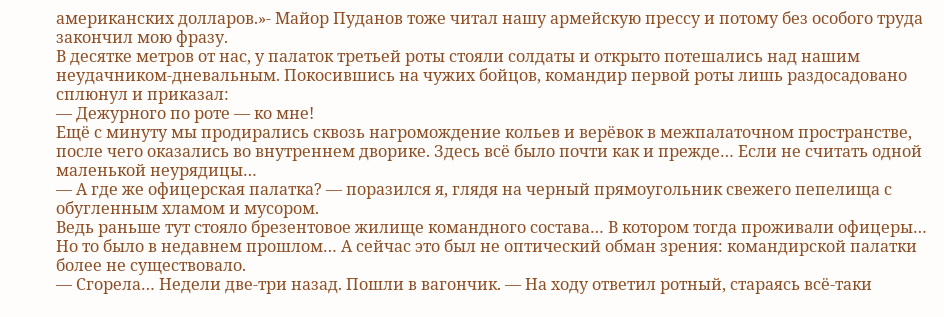американских долларов.»- Майор Пуданов тоже читал нашу армейскую прессу и потому без особого труда закончил мою фразу.
В десятке метров от нас, у палаток третьей роты стояли солдаты и открыто потешались над нашим неудачником-дневальным. Покосившись на чужих бойцов, командир первой роты лишь раздосадовано сплюнул и приказал:
— Дежурного по роте — ко мне!
Ещё с минуту мы продирались сквозь нагромождение кольев и верёвок в межпалаточном пространстве, после чего оказались во внутреннем дворике. Здесь всё было почти как и прежде… Если не считать одной маленькой неурядицы…
— А где же офицерская палатка? — поразился я, глядя на черный прямоугольник свежего пепелища с обугленным хламом и мусором.
Ведь раньше тут стояло брезентовое жилище командного состава… В котором тогда проживали офицеры… Но то было в недавнем прошлом… А сейчас это был не оптический обман зрения: командирской палатки более не существовало.
— Сгорела… Недели две-три назад. Пошли в вагончик. — На ходу ответил ротный, стараясь всё-таки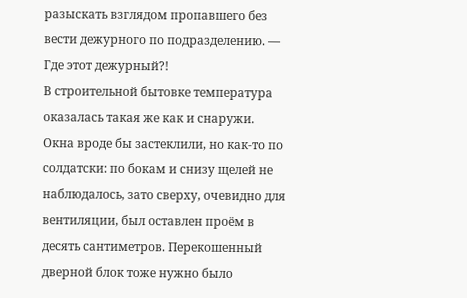разыскать взглядом пропавшего без вести дежурного по подразделению. — Где этот дежурный?!
В строительной бытовке температура оказалась такая же как и снаружи. Окна вроде бы застеклили, но как-то по солдатски: по бокам и снизу щелей не наблюдалось, зато сверху, очевидно для вентиляции, был оставлен проём в десять сантиметров. Перекошенный дверной блок тоже нужно было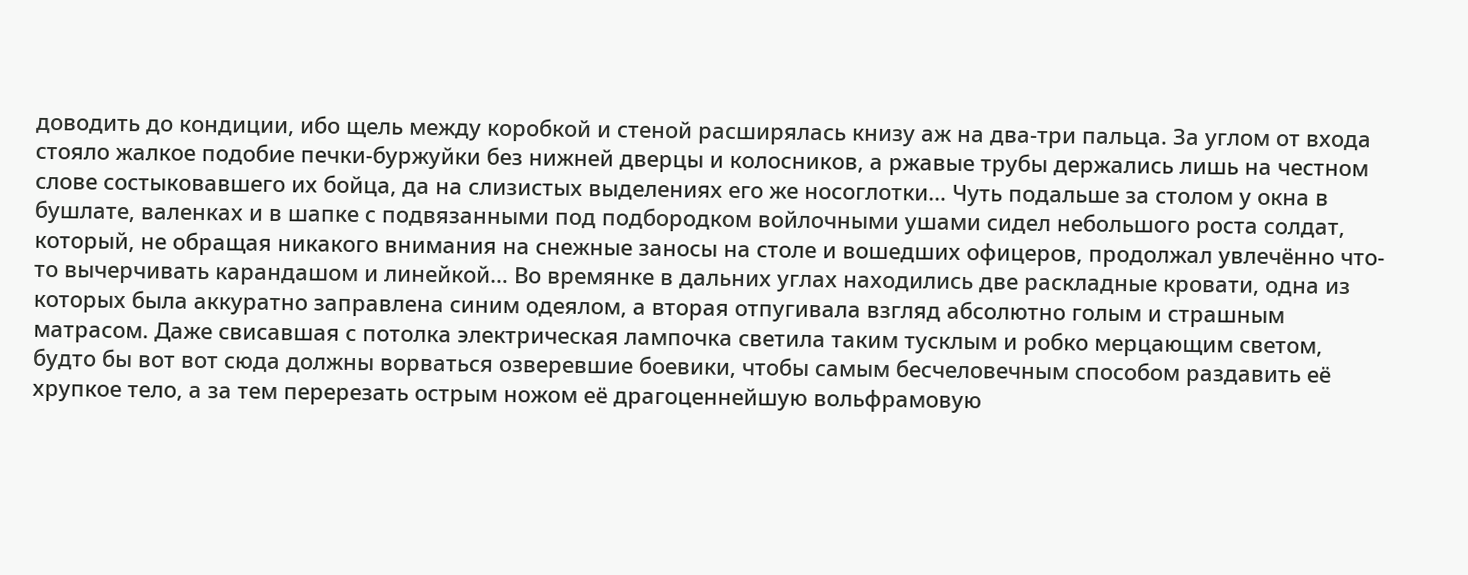доводить до кондиции, ибо щель между коробкой и стеной расширялась книзу аж на два-три пальца. За углом от входа стояло жалкое подобие печки-буржуйки без нижней дверцы и колосников, а ржавые трубы держались лишь на честном слове состыковавшего их бойца, да на слизистых выделениях его же носоглотки… Чуть подальше за столом у окна в бушлате, валенках и в шапке с подвязанными под подбородком войлочными ушами сидел небольшого роста солдат, который, не обращая никакого внимания на снежные заносы на столе и вошедших офицеров, продолжал увлечённо что-то вычерчивать карандашом и линейкой… Во времянке в дальних углах находились две раскладные кровати, одна из которых была аккуратно заправлена синим одеялом, а вторая отпугивала взгляд абсолютно голым и страшным матрасом. Даже свисавшая с потолка электрическая лампочка светила таким тусклым и робко мерцающим светом, будто бы вот вот сюда должны ворваться озверевшие боевики, чтобы самым бесчеловечным способом раздавить её хрупкое тело, а за тем перерезать острым ножом её драгоценнейшую вольфрамовую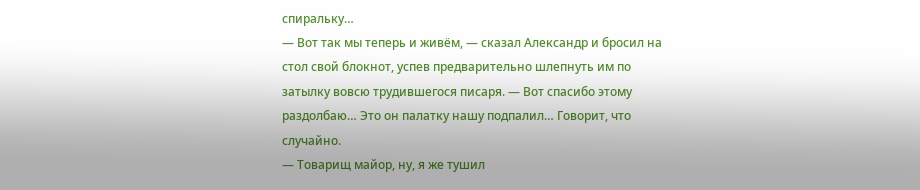спиральку…
— Вот так мы теперь и живём, — сказал Александр и бросил на стол свой блокнот, успев предварительно шлепнуть им по затылку вовсю трудившегося писаря. — Вот спасибо этому раздолбаю… Это он палатку нашу подпалил… Говорит, что случайно.
— Товарищ майор, ну, я же тушил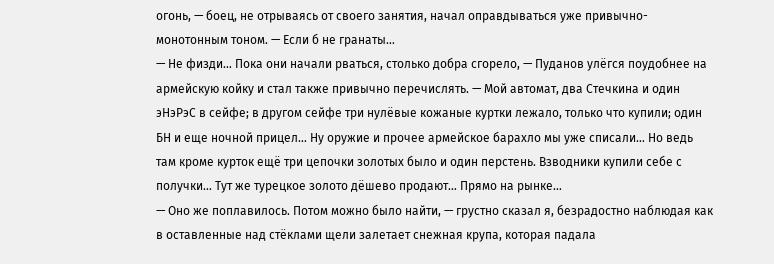огонь, — боец, не отрываясь от своего занятия, начал оправдываться уже привычно-монотонным тоном. — Если б не гранаты…
— Не физди… Пока они начали рваться, столько добра сгорело, — Пуданов улёгся поудобнее на армейскую койку и стал также привычно перечислять. — Мой автомат, два Стечкина и один эНэРэС в сейфе; в другом сейфе три нулёвые кожаные куртки лежало, только что купили; один БН и еще ночной прицел… Ну оружие и прочее армейское барахло мы уже списали… Но ведь там кроме курток ещё три цепочки золотых было и один перстень. Взводники купили себе с получки… Тут же турецкое золото дёшево продают… Прямо на рынке…
— Оно же поплавилось. Потом можно было найти, — грустно сказал я, безрадостно наблюдая как в оставленные над стёклами щели залетает снежная крупа, которая падала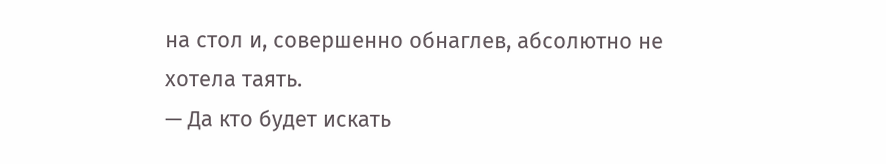на стол и, совершенно обнаглев, абсолютно не хотела таять.
— Да кто будет искать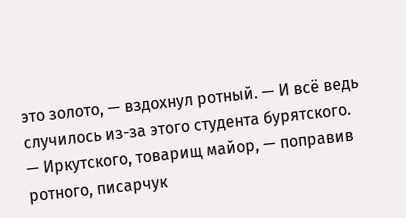это золото, — вздохнул ротный. — И всё ведь случилось из-за этого студента бурятского.
— Иркутского, товарищ майор, — поправив ротного, писарчук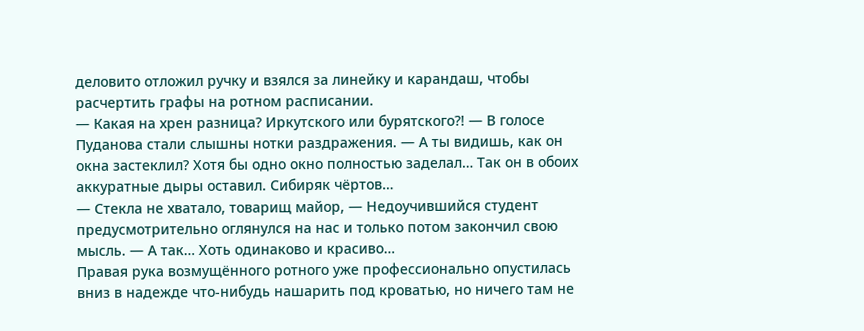деловито отложил ручку и взялся за линейку и карандаш, чтобы расчертить графы на ротном расписании.
— Какая на хрен разница? Иркутского или бурятского?! — В голосе Пуданова стали слышны нотки раздражения. — А ты видишь, как он окна застеклил? Хотя бы одно окно полностью заделал… Так он в обоих аккуратные дыры оставил. Сибиряк чёртов…
— Стекла не хватало, товарищ майор, — Недоучившийся студент предусмотрительно оглянулся на нас и только потом закончил свою мысль. — А так… Хоть одинаково и красиво…
Правая рука возмущённого ротного уже профессионально опустилась вниз в надежде что-нибудь нашарить под кроватью, но ничего там не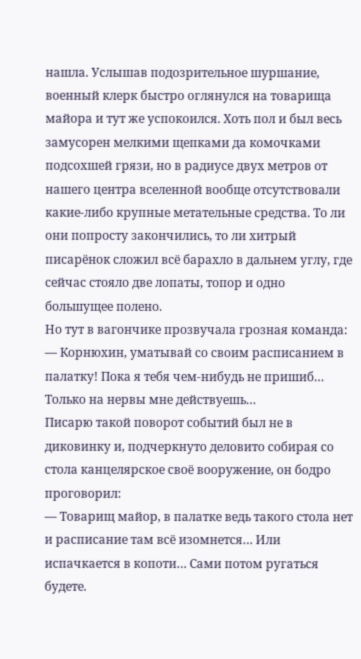нашла. Услышав подозрительное шуршание, военный клерк быстро оглянулся на товарища майора и тут же успокоился. Хоть пол и был весь замусорен мелкими щепками да комочками подсохшей грязи, но в радиусе двух метров от нашего центра вселенной вообще отсутствовали какие-либо крупные метательные средства. То ли они попросту закончились, то ли хитрый писарёнок сложил всё барахло в дальнем углу, где сейчас стояло две лопаты, топор и одно большущее полено.
Но тут в вагончике прозвучала грозная команда:
— Корнюхин, уматывай со своим расписанием в палатку! Пока я тебя чем-нибудь не пришиб… Только на нервы мне действуешь…
Писарю такой поворот событий был не в диковинку и, подчеркнуто деловито собирая со стола канцелярское своё вооружение, он бодро проговорил:
— Товарищ майор, в палатке ведь такого стола нет и расписание там всё изомнется… Или испачкается в копоти… Сами потом ругаться будете.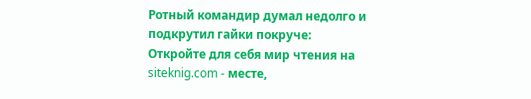Ротный командир думал недолго и подкрутил гайки покруче:
Откройте для себя мир чтения на siteknig.com - месте,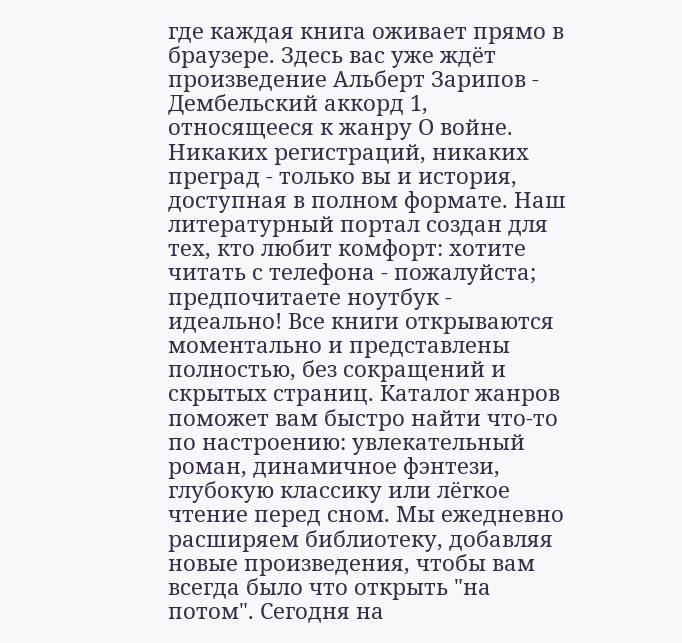где каждая книга оживает прямо в браузере. Здесь вас уже ждёт произведение Альберт Зарипов - Дембельский аккорд 1, относящееся к жанру О войне. Никаких регистраций, никаких преград - только вы и история, доступная в полном формате. Наш литературный портал создан для тех, кто любит комфорт: хотите читать с телефона - пожалуйста; предпочитаете ноутбук - идеально! Все книги открываются моментально и представлены полностью, без сокращений и скрытых страниц. Каталог жанров поможет вам быстро найти что-то по настроению: увлекательный роман, динамичное фэнтези, глубокую классику или лёгкое чтение перед сном. Мы ежедневно расширяем библиотеку, добавляя новые произведения, чтобы вам всегда было что открыть "на потом". Сегодня на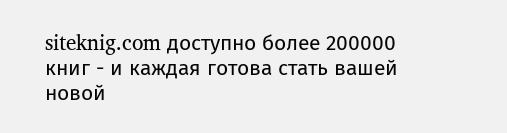siteknig.com доступно более 200000 книг - и каждая готова стать вашей новой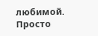любимой. Просто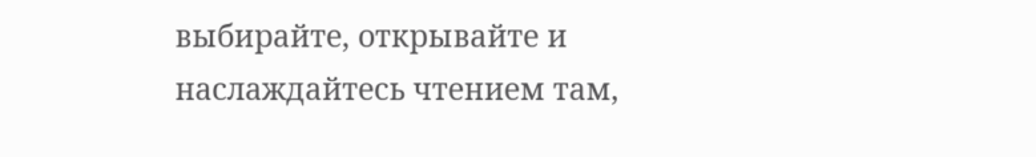выбирайте, открывайте и наслаждайтесь чтением там,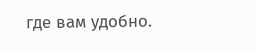где вам удобно.